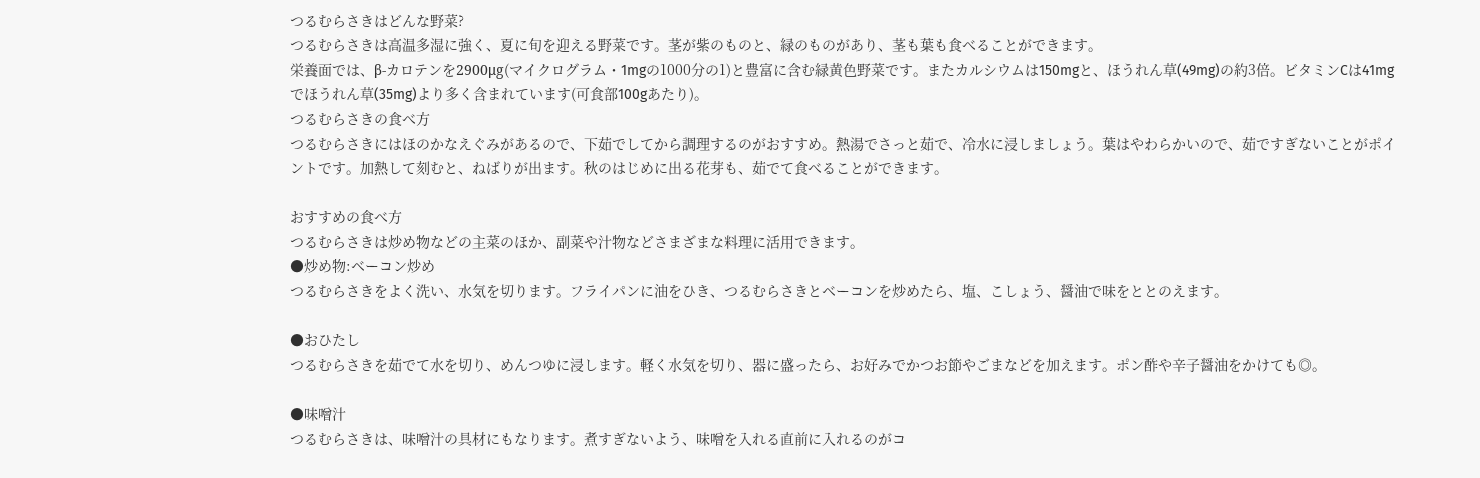つるむらさきはどんな野菜?
つるむらさきは高温多湿に強く、夏に旬を迎える野菜です。茎が紫のものと、緑のものがあり、茎も葉も食べることができます。
栄養面では、β-カロテンを2900μg(マイクログラム・1mgの1000分の1)と豊富に含む緑黄色野菜です。またカルシウムは150mgと、ほうれん草(49mg)の約3倍。ビタミンCは41mgでほうれん草(35mg)より多く含まれています(可食部100gあたり)。
つるむらさきの食べ方
つるむらさきにはほのかなえぐみがあるので、下茹でしてから調理するのがおすすめ。熱湯でさっと茹で、冷水に浸しましょう。葉はやわらかいので、茹ですぎないことがポイントです。加熱して刻むと、ねばりが出ます。秋のはじめに出る花芽も、茹でて食べることができます。

おすすめの食べ方
つるむらさきは炒め物などの主菜のほか、副菜や汁物などさまざまな料理に活用できます。
●炒め物:ベーコン炒め
つるむらさきをよく洗い、水気を切ります。フライパンに油をひき、つるむらさきとベーコンを炒めたら、塩、こしょう、醤油で味をととのえます。

●おひたし
つるむらさきを茹でて水を切り、めんつゆに浸します。軽く水気を切り、器に盛ったら、お好みでかつお節やごまなどを加えます。ポン酢や辛子醤油をかけても◎。

●味噌汁
つるむらさきは、味噌汁の具材にもなります。煮すぎないよう、味噌を入れる直前に入れるのがコ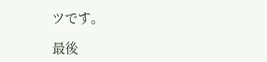ツです。

最後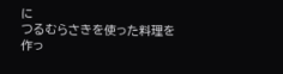に
つるむらさきを使った料理を作っ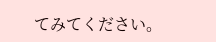てみてください。